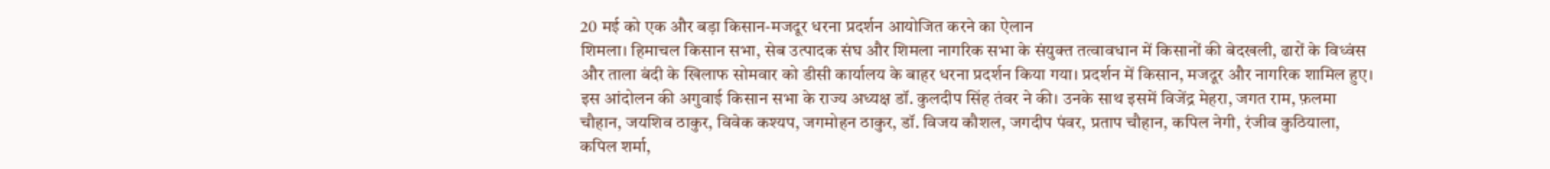20 मई को एक और बड़ा किसान-मजदूर धरना प्रदर्शन आयोजित करने का ऐलान
शिमला। हिमाचल किसान सभा, सेब उत्पादक संघ और शिमला नागरिक सभा के संयुक्त तत्वावधान में किसानों की बेदखली, ढारों के विध्वंस और ताला बंदी के खिलाफ सोमवार को डीसी कार्यालय के बाहर धरना प्रदर्शन किया गया। प्रदर्शन में किसान, मजदूर और नागरिक शामिल हुए।
इस आंदोलन की अगुवाई किसान सभा के राज्य अध्यक्ष डॉ. कुलदीप सिंह तंवर ने की। उनके साथ इसमें विजेंद्र मेहरा, जगत राम, फ़लमा चौहान, जयशिव ठाकुर, विवेक कश्यप, जगमोहन ठाकुर, डॉ. विजय कौशल, जगदीप पंवर, प्रताप चौहान, कपिल नेगी, रंजीव कुठियाला, कपिल शर्मा,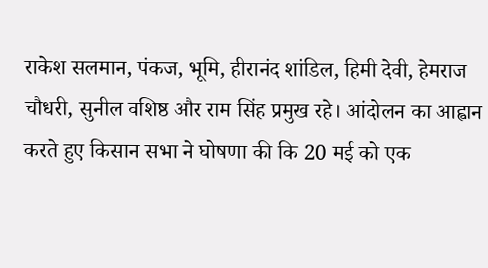राकेश सलमान, पंकज, भूमि, हीरानंद शांडिल, हिमी देवी, हेमराज चौधरी, सुनील वशिष्ठ और राम सिंह प्रमुख रहे। आंदोलन का आह्वान करते हुए किसान सभा ने घोषणा की कि 20 मई को एक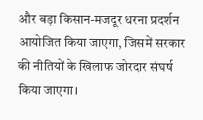और बड़ा किसान-मजदूर धरना प्रदर्शन आयोजित किया जाएगा, जिसमें सरकार की नीतियों के खिलाफ जोरदार संघर्ष किया जाएगा।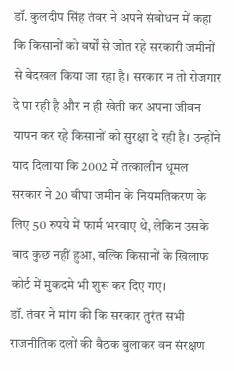डॉ. कुलदीप सिंह तंवर ने अपने संबोधन में कहा कि किसानों को वर्षों से जोत रहे सरकारी जमीनों से बेदखल किया जा रहा है। सरकार न तो रोजगार दे पा रही है और न ही खेती कर अपना जीवन यापन कर रहे किसानों को सुरक्षा दे रही है। उन्होंने याद दिलाया कि 2002 में तत्कालीन धूमल सरकार ने 20 बीघा जमीन के नियमतिकरण के लिए 50 रुपये में फार्म भरवाए थे, लेकिन उसके बाद कुछ नहीं हुआ, बल्कि किसानों के खिलाफ कोर्ट में मुकदमे भी शुरू कर दिए गए।
डॉ. तंवर ने मांग की कि सरकार तुरंत सभी राजनीतिक दलों की बैठक बुलाकर वन संरक्षण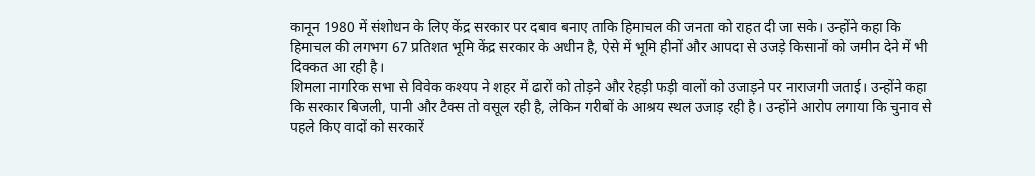कानून 1980 में संशोधन के लिए केंद्र सरकार पर दबाव बनाए ताकि हिमाचल की जनता को राहत दी जा सके। उन्होंने कहा कि हिमाचल की लगभग 67 प्रतिशत भूमि केंद्र सरकार के अधीन है, ऐसे में भूमि हीनों और आपदा से उजड़े किसानों को जमीन देने में भी दिक्कत आ रही है।
शिमला नागरिक सभा से विवेक कश्यप ने शहर में ढारों को तोड़ने और रेहड़ी फड़ी वालों को उजाड़ने पर नाराजगी जताई। उन्होंने कहा कि सरकार बिजली, पानी और टैक्स तो वसूल रही है, लेकिन गरीबों के आश्रय स्थल उजाड़ रही है। उन्होंने आरोप लगाया कि चुनाव से पहले किए वादों को सरकारें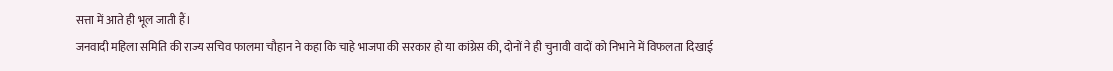सत्ता में आते ही भूल जाती हैं।
जनवादी महिला समिति की राज्य सचिव फालमा चौहान ने कहा कि चाहे भाजपा की सरकार हो या कांग्रेस की, दोनों ने ही चुनावी वादों को निभाने में विफलता दिखाई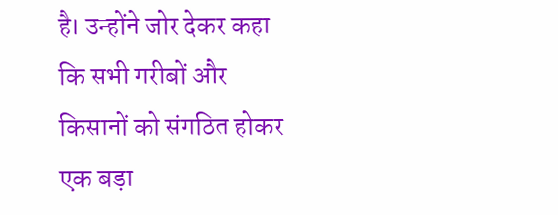है। उन्होंने जोर देकर कहा कि सभी गरीबों और किसानों को संगठित होकर एक बड़ा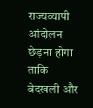राज्यव्यापी आंदोलन छेड़ना होगा ताकि बेदखली और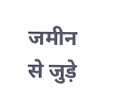जमीन से जुड़े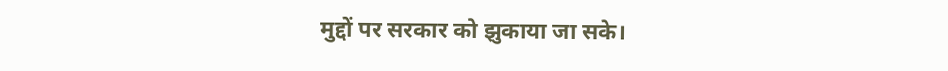मुद्दों पर सरकार को झुकाया जा सके।